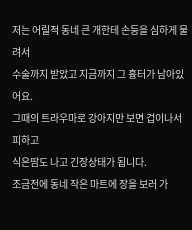저는 어릴적 동네 큰 개한테 손등을 심하게 물려서
수술까지 받았고 지금까지 그 흉터가 남아있어요.
그때의 트라우마로 강아지만 보면 겁이나서 피하고
식은땀도 나고 긴장상태가 됩니다.
조금전에 동네 작은 마트에 장을 보러 가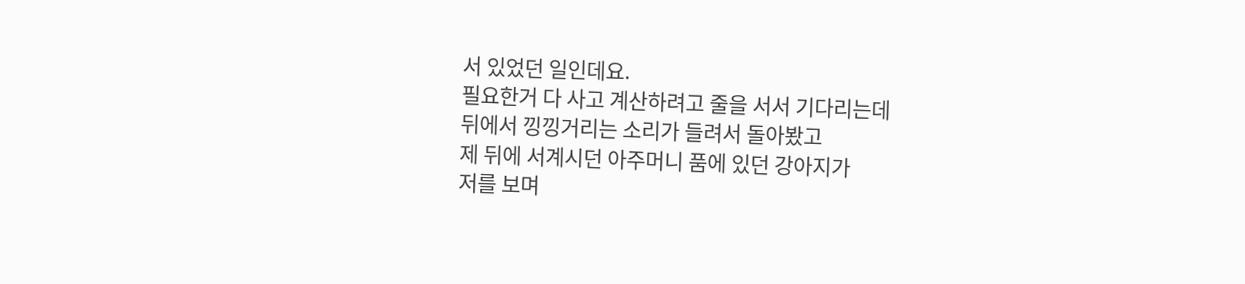서 있었던 일인데요.
필요한거 다 사고 계산하려고 줄을 서서 기다리는데
뒤에서 낑낑거리는 소리가 들려서 돌아봤고
제 뒤에 서계시던 아주머니 품에 있던 강아지가
저를 보며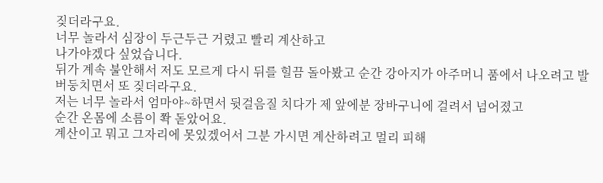짖더라구요.
너무 놀라서 심장이 두근두근 거렸고 빨리 계산하고
나가야겠다 싶었습니다.
뒤가 계속 불안해서 저도 모르게 다시 뒤를 힐끔 돌아봤고 순간 강아지가 아주머니 품에서 나오려고 발버둥치면서 또 짖더라구요.
저는 너무 놀라서 엄마야~하면서 뒷걸음질 치다가 제 앞에분 장바구니에 걸려서 넘어졌고
순간 온몸에 소름이 쫙 돋았어요.
계산이고 뭐고 그자리에 못있겠어서 그분 가시면 계산하려고 멀리 피해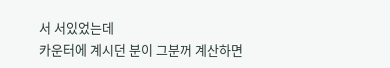서 서있었는데
카운터에 계시던 분이 그분꺼 계산하면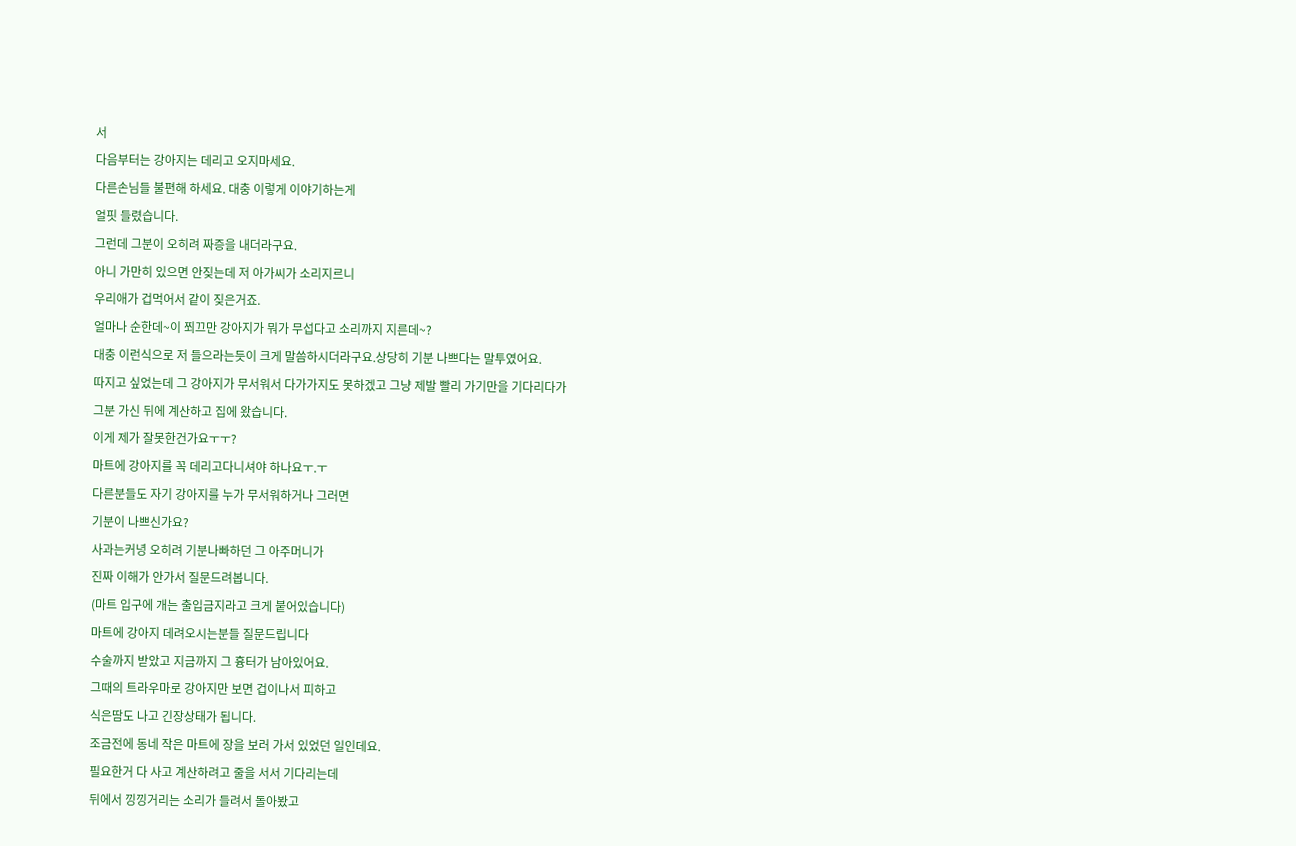서
다음부터는 강아지는 데리고 오지마세요.
다른손님들 불편해 하세요. 대충 이렇게 이야기하는게
얼핏 들렸습니다.
그런데 그분이 오히려 짜증을 내더라구요.
아니 가만히 있으면 안짖는데 저 아가씨가 소리지르니
우리애가 겁먹어서 같이 짖은거죠.
얼마나 순한데~이 쬐끄만 강아지가 뭐가 무섭다고 소리까지 지른데~?
대충 이런식으로 저 들으라는듯이 크게 말씀하시더라구요.상당히 기분 나쁘다는 말투였어요.
따지고 싶었는데 그 강아지가 무서워서 다가가지도 못하겠고 그냥 제발 빨리 가기만을 기다리다가
그분 가신 뒤에 계산하고 집에 왔습니다.
이게 제가 잘못한건가요ㅜㅜ?
마트에 강아지를 꼭 데리고다니셔야 하나요ㅜ.ㅜ
다른분들도 자기 강아지를 누가 무서워하거나 그러면
기분이 나쁘신가요?
사과는커녕 오히려 기분나빠하던 그 아주머니가
진짜 이해가 안가서 질문드려봅니다.
(마트 입구에 개는 출입금지라고 크게 붙어있습니다)
마트에 강아지 데려오시는분들 질문드립니다
수술까지 받았고 지금까지 그 흉터가 남아있어요.
그때의 트라우마로 강아지만 보면 겁이나서 피하고
식은땀도 나고 긴장상태가 됩니다.
조금전에 동네 작은 마트에 장을 보러 가서 있었던 일인데요.
필요한거 다 사고 계산하려고 줄을 서서 기다리는데
뒤에서 낑낑거리는 소리가 들려서 돌아봤고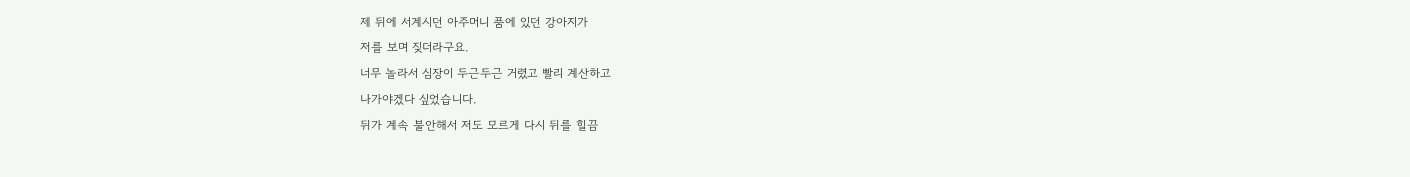제 뒤에 서계시던 아주머니 품에 있던 강아지가
저를 보며 짖더라구요.
너무 놀라서 심장이 두근두근 거렸고 빨리 계산하고
나가야겠다 싶었습니다.
뒤가 계속 불안해서 저도 모르게 다시 뒤를 힐끔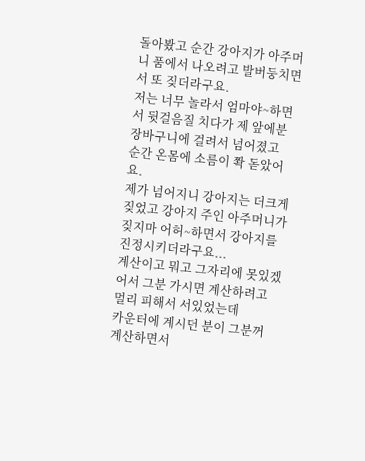돌아봤고 순간 강아지가 아주머니 품에서 나오려고 발버둥치면서 또 짖더라구요.
저는 너무 놀라서 엄마야~하면서 뒷걸음질 치다가 제 앞에분 장바구니에 걸려서 넘어졌고
순간 온몸에 소름이 쫙 돋았어요.
제가 넘어지니 강아지는 더크게 짖었고 강아지 주인 아주머니가 짖지마 어허~하면서 강아지를 진정시키더라구요...
계산이고 뭐고 그자리에 못있겠어서 그분 가시면 계산하려고 멀리 피해서 서있었는데
카운터에 계시던 분이 그분꺼 계산하면서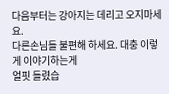다음부터는 강아지는 데리고 오지마세요.
다른손님들 불편해 하세요. 대충 이렇게 이야기하는게
얼핏 들렸습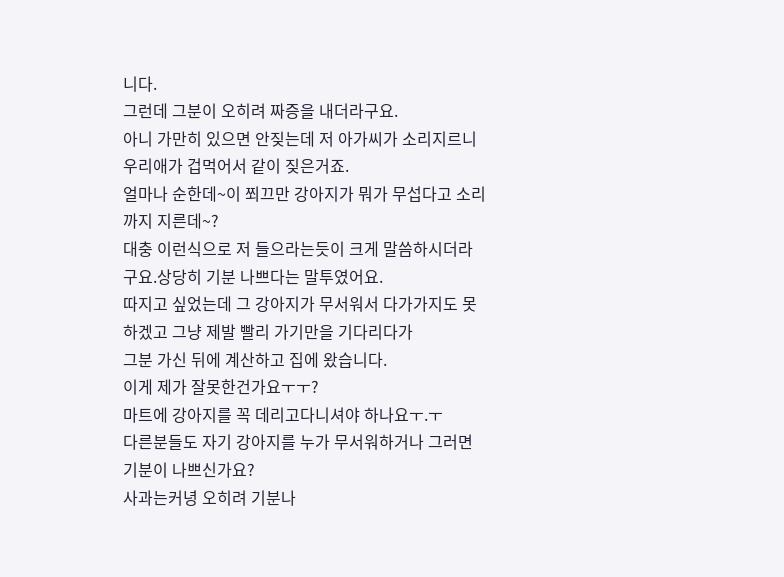니다.
그런데 그분이 오히려 짜증을 내더라구요.
아니 가만히 있으면 안짖는데 저 아가씨가 소리지르니
우리애가 겁먹어서 같이 짖은거죠.
얼마나 순한데~이 쬐끄만 강아지가 뭐가 무섭다고 소리까지 지른데~?
대충 이런식으로 저 들으라는듯이 크게 말씀하시더라구요.상당히 기분 나쁘다는 말투였어요.
따지고 싶었는데 그 강아지가 무서워서 다가가지도 못하겠고 그냥 제발 빨리 가기만을 기다리다가
그분 가신 뒤에 계산하고 집에 왔습니다.
이게 제가 잘못한건가요ㅜㅜ?
마트에 강아지를 꼭 데리고다니셔야 하나요ㅜ.ㅜ
다른분들도 자기 강아지를 누가 무서워하거나 그러면
기분이 나쁘신가요?
사과는커녕 오히려 기분나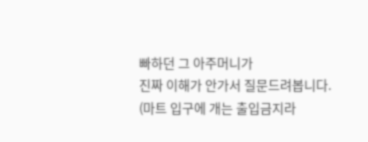빠하던 그 아주머니가
진짜 이해가 안가서 질문드려봅니다.
(마트 입구에 개는 출입금지라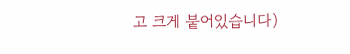고 크게 붙어있습니다)